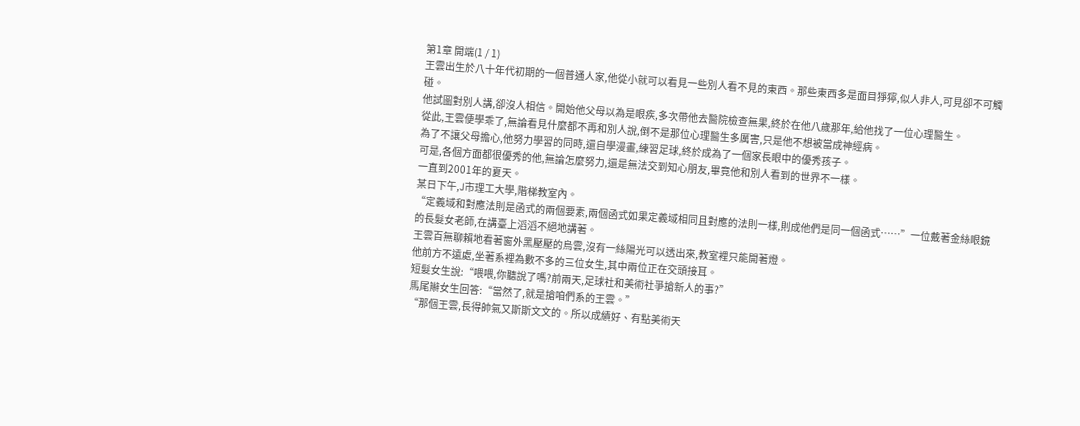第1章 開端(1 / 1)
王雲出生於八十年代初期的一個普通人家,他從小就可以看見一些別人看不見的東西。那些東西多是面目猙獰,似人非人,可見卻不可觸碰。
他試圖對別人講,卻沒人相信。開始他父母以為是眼疾,多次帶他去醫院檢查無果,終於在他八歲那年,給他找了一位心理醫生。
從此,王雲便學乖了,無論看見什麼都不再和別人說,倒不是那位心理醫生多厲害,只是他不想被當成神經病。
為了不讓父母擔心,他努力學習的同時,還自學漫畫,練習足球,終於成為了一個家長眼中的優秀孩子。
可是,各個方面都很優秀的他,無論怎麼努力,還是無法交到知心朋友,畢竟他和別人看到的世界不一樣。
一直到2001年的夏天。
某日下午,J市理工大學,階梯教室內。
“定義域和對應法則是函式的兩個要素,兩個函式如果定義域相同且對應的法則一樣,則成他們是同一個函式……”一位戴著金絲眼鏡的長髮女老師,在講臺上滔滔不絕地講著。
王雲百無聊賴地看著窗外黑壓壓的烏雲,沒有一絲陽光可以透出來,教室裡只能開著燈。
他前方不遠處,坐著系裡為數不多的三位女生,其中兩位正在交頭接耳。
短髮女生說:“喂喂,你聽說了嗎?前兩天,足球社和美術社爭搶新人的事?”
馬尾辮女生回答:“當然了,就是搶咱們系的王雲。”
“那個王雲,長得帥氣又斯斯文文的。所以成績好、有點美術天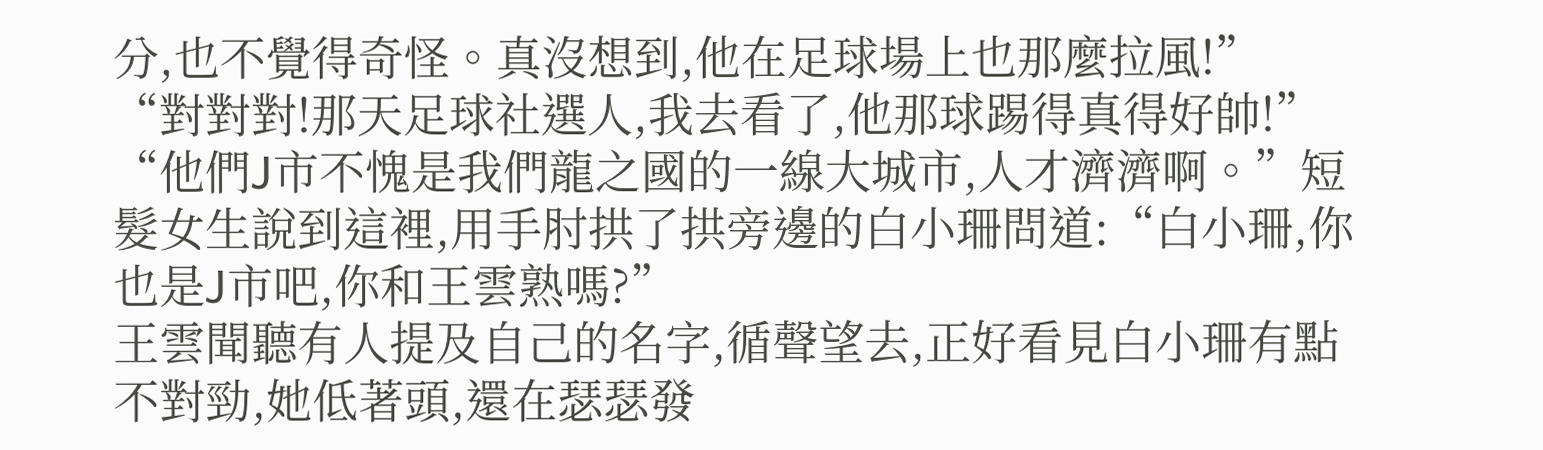分,也不覺得奇怪。真沒想到,他在足球場上也那麼拉風!”
“對對對!那天足球社選人,我去看了,他那球踢得真得好帥!”
“他們J市不愧是我們龍之國的一線大城市,人才濟濟啊。”短髮女生說到這裡,用手肘拱了拱旁邊的白小珊問道:“白小珊,你也是J市吧,你和王雲熟嗎?”
王雲聞聽有人提及自己的名字,循聲望去,正好看見白小珊有點不對勁,她低著頭,還在瑟瑟發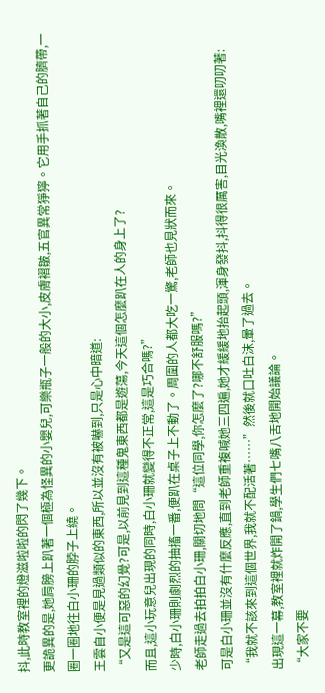抖,此時教室裡的燈滋啦啦的閃了幾下。
更詭異的是,她肩膀上趴著一個極為怪異的小嬰兒,可樂瓶子一般的大小,皮膚褶皺,五官異常猙獰。它用手抓著自己的臍帶,一圈一圈地往白小珊的脖子上繞。
王雲自小便是見過類似的東西,所以並沒有被嚇到,只是心中暗道:
“又是這可惡的幻覺?可是,以前見到這種鬼東西都是遊蕩,今天這個怎麼趴在人的身上了?
而且,這小玩意兒出現的同時,白小珊就變得不正常,這是巧合嗎?”
少時,白小珊則劇烈的抽搐一番,便趴在桌子上不動了。周圍的人都大吃一驚,老師也見狀而來。
老師走過去拍拍白小珊,關切地問“這位同學,你怎麼了?哪不舒服嗎?”
可是白小珊並沒有什麼反應,直到老師重複喊她三四遍,她才緩緩地抬起頭,渾身發抖,抖得很厲害,目光渙散,嘴裡還叨叨著:
“我就不該來到這個世界,我就不配活著……”然後就口吐白沫,暈了過去。
出現這一幕,教室裡就炸開了鍋,學生們七嘴八舌地開始議論。
“大家不要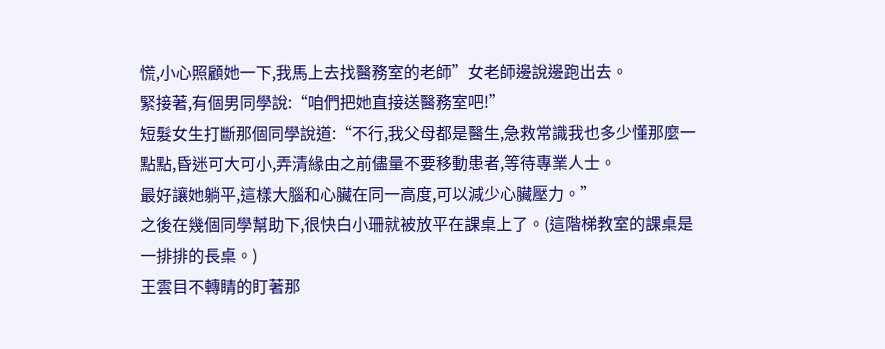慌,小心照顧她一下,我馬上去找醫務室的老師”女老師邊說邊跑出去。
緊接著,有個男同學說:“咱們把她直接送醫務室吧!”
短髮女生打斷那個同學說道:“不行,我父母都是醫生,急救常識我也多少懂那麼一點點,昏迷可大可小,弄清緣由之前儘量不要移動患者,等待專業人士。
最好讓她躺平,這樣大腦和心臟在同一高度,可以減少心臟壓力。”
之後在幾個同學幫助下,很快白小珊就被放平在課桌上了。(這階梯教室的課桌是一排排的長桌。)
王雲目不轉睛的盯著那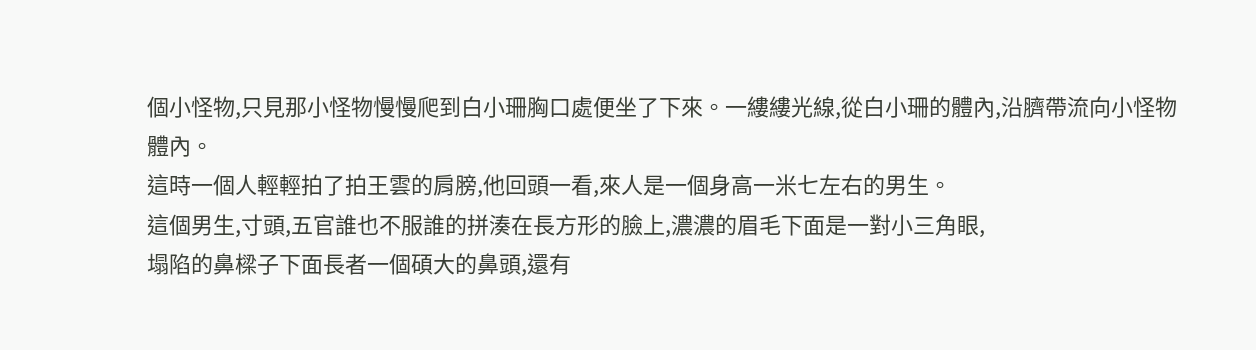個小怪物,只見那小怪物慢慢爬到白小珊胸口處便坐了下來。一縷縷光線,從白小珊的體內,沿臍帶流向小怪物體內。
這時一個人輕輕拍了拍王雲的肩膀,他回頭一看,來人是一個身高一米七左右的男生。
這個男生,寸頭,五官誰也不服誰的拼湊在長方形的臉上,濃濃的眉毛下面是一對小三角眼,
塌陷的鼻樑子下面長者一個碩大的鼻頭,還有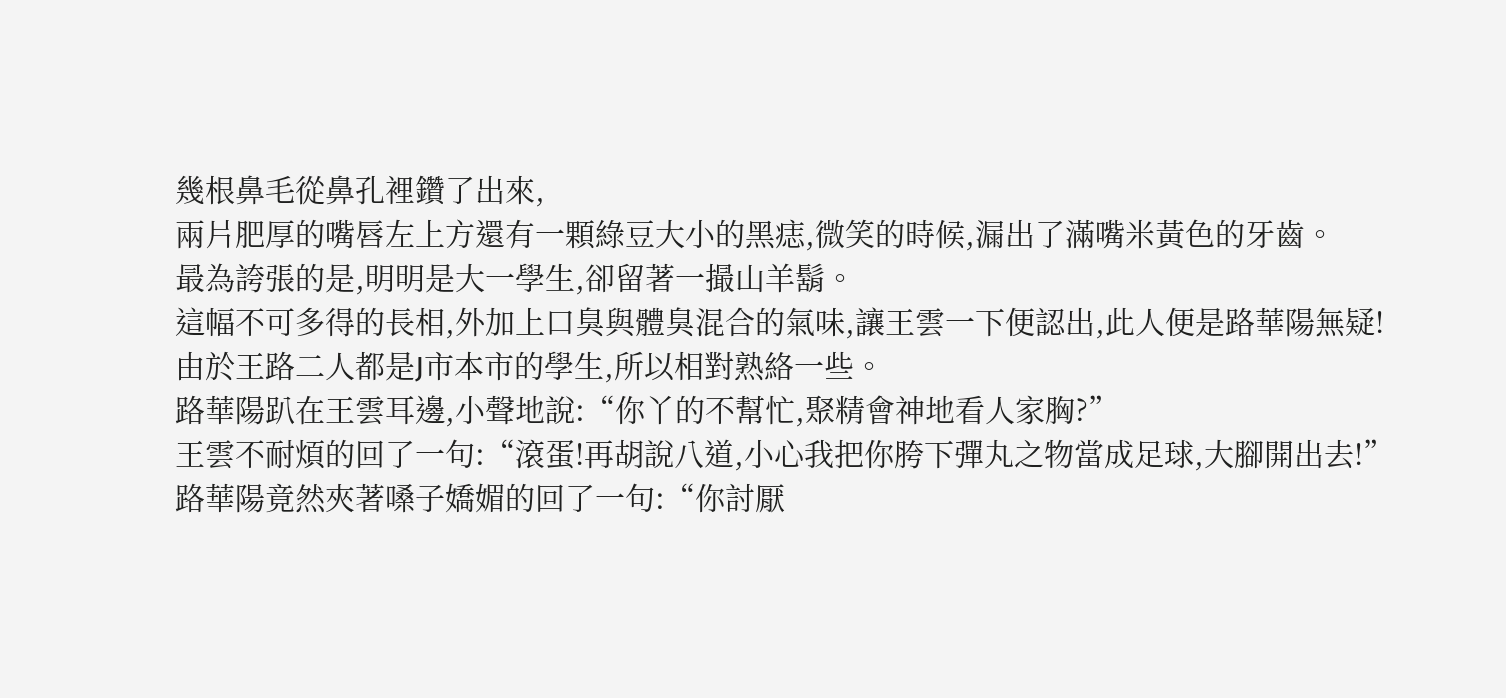幾根鼻毛從鼻孔裡鑽了出來,
兩片肥厚的嘴唇左上方還有一顆綠豆大小的黑痣,微笑的時候,漏出了滿嘴米黃色的牙齒。
最為誇張的是,明明是大一學生,卻留著一撮山羊鬍。
這幅不可多得的長相,外加上口臭與體臭混合的氣味,讓王雲一下便認出,此人便是路華陽無疑!
由於王路二人都是J市本市的學生,所以相對熟絡一些。
路華陽趴在王雲耳邊,小聲地說:“你丫的不幫忙,聚精會神地看人家胸?”
王雲不耐煩的回了一句:“滾蛋!再胡說八道,小心我把你胯下彈丸之物當成足球,大腳開出去!”
路華陽竟然夾著嗓子嬌媚的回了一句:“你討厭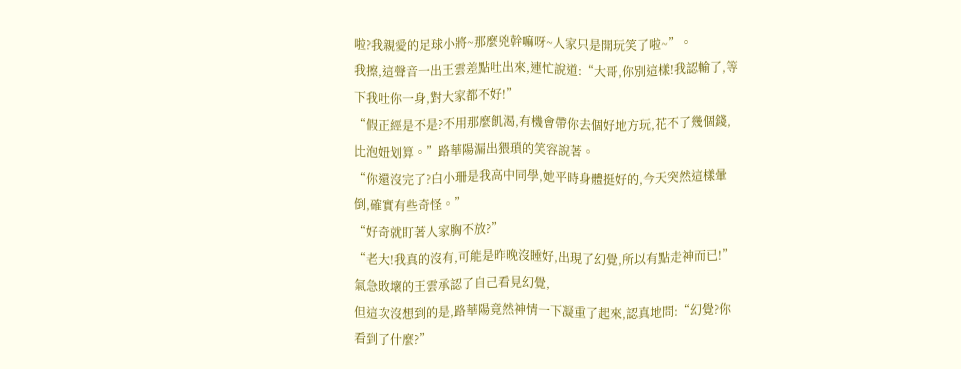啦?我親愛的足球小將~那麼兇幹嘛呀~人家只是開玩笑了啦~”。
我擦,這聲音一出王雲差點吐出來,連忙說道:“大哥,你別這樣!我認輸了,等下我吐你一身,對大家都不好!”
“假正經是不是?不用那麼飢渴,有機會帶你去個好地方玩,花不了幾個錢,比泡妞划算。”路華陽漏出猥瑣的笑容說著。
“你還沒完了?白小珊是我高中同學,她平時身體挺好的,今天突然這樣暈倒,確實有些奇怪。”
“好奇就盯著人家胸不放?”
“老大!我真的沒有,可能是昨晚沒睡好,出現了幻覺,所以有點走神而已!”
氣急敗壞的王雲承認了自己看見幻覺,
但這次沒想到的是,路華陽竟然神情一下凝重了起來,認真地問:“幻覺?你看到了什麼?”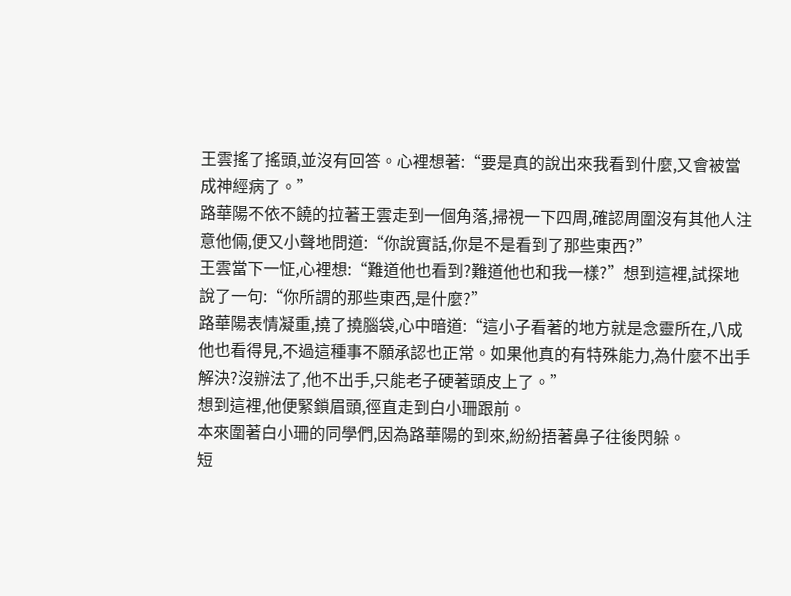王雲搖了搖頭,並沒有回答。心裡想著:“要是真的說出來我看到什麼,又會被當成神經病了。”
路華陽不依不饒的拉著王雲走到一個角落,掃視一下四周,確認周圍沒有其他人注意他倆,便又小聲地問道:“你說實話,你是不是看到了那些東西?”
王雲當下一怔,心裡想:“難道他也看到?難道他也和我一樣?”想到這裡,試探地說了一句:“你所謂的那些東西,是什麼?”
路華陽表情凝重,撓了撓腦袋,心中暗道:“這小子看著的地方就是念靈所在,八成他也看得見,不過這種事不願承認也正常。如果他真的有特殊能力,為什麼不出手解決?沒辦法了,他不出手,只能老子硬著頭皮上了。”
想到這裡,他便緊鎖眉頭,徑直走到白小珊跟前。
本來圍著白小珊的同學們,因為路華陽的到來,紛紛捂著鼻子往後閃躲。
短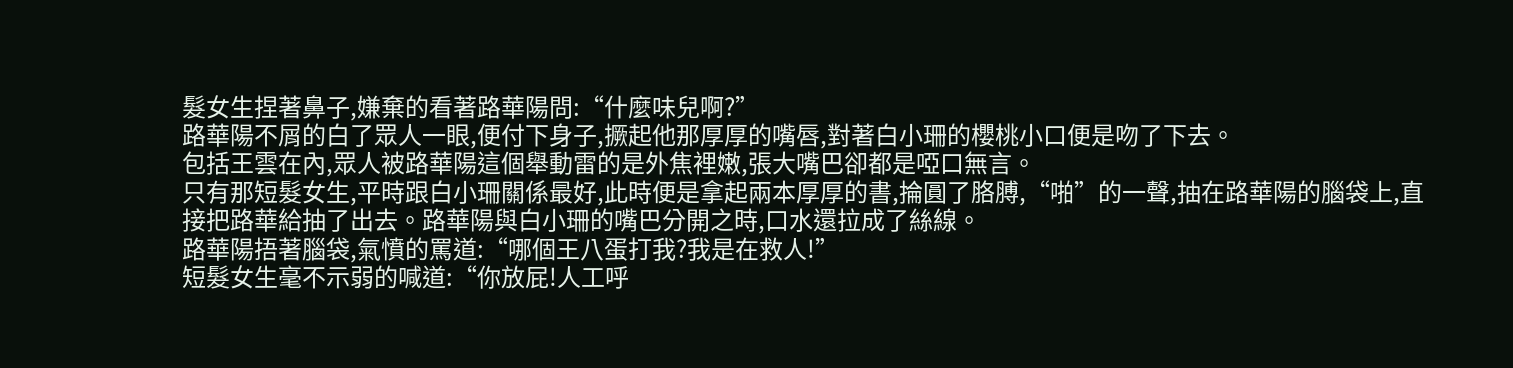髮女生捏著鼻子,嫌棄的看著路華陽問:“什麼味兒啊?”
路華陽不屑的白了眾人一眼,便付下身子,撅起他那厚厚的嘴唇,對著白小珊的櫻桃小口便是吻了下去。
包括王雲在內,眾人被路華陽這個舉動雷的是外焦裡嫩,張大嘴巴卻都是啞口無言。
只有那短髮女生,平時跟白小珊關係最好,此時便是拿起兩本厚厚的書,掄圓了胳膊,“啪”的一聲,抽在路華陽的腦袋上,直接把路華給抽了出去。路華陽與白小珊的嘴巴分開之時,口水還拉成了絲線。
路華陽捂著腦袋,氣憤的罵道:“哪個王八蛋打我?我是在救人!”
短髮女生毫不示弱的喊道:“你放屁!人工呼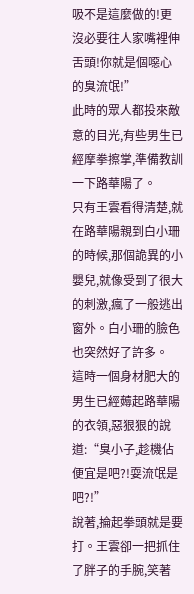吸不是這麼做的!更沒必要往人家嘴裡伸舌頭!你就是個噁心的臭流氓!”
此時的眾人都投來敵意的目光,有些男生已經摩拳擦掌,準備教訓一下路華陽了。
只有王雲看得清楚,就在路華陽親到白小珊的時候,那個詭異的小嬰兒,就像受到了很大的刺激,瘋了一般逃出窗外。白小珊的臉色也突然好了許多。
這時一個身材肥大的男生已經薅起路華陽的衣領,惡狠狠的說道:“臭小子,趁機佔便宜是吧?!耍流氓是吧?!”
說著,掄起拳頭就是要打。王雲卻一把抓住了胖子的手腕,笑著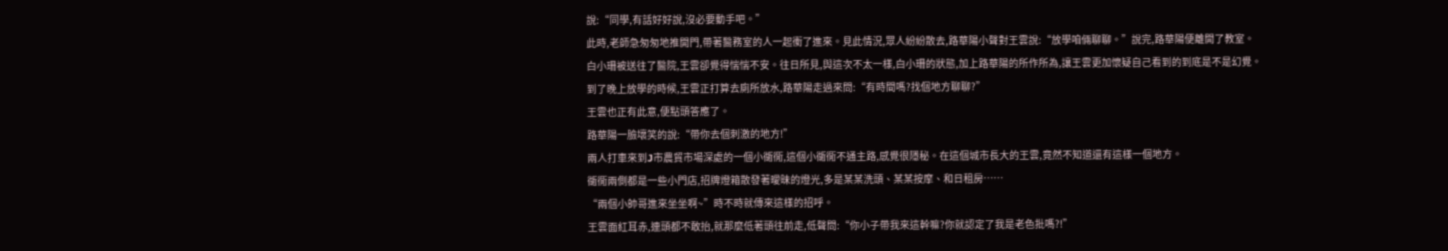說:“同學,有話好好說,沒必要動手吧。”
此時,老師急匆匆地推開門,帶著醫務室的人一起衝了進來。見此情況,眾人紛紛散去,路華陽小聲對王雲說:“放學咱倆聊聊。”說完,路華陽便離開了教室。
白小珊被送往了醫院,王雲卻覺得惴惴不安。往日所見,與這次不太一樣,白小珊的狀態,加上路華陽的所作所為,讓王雲更加懷疑自己看到的到底是不是幻覺。
到了晚上放學的時候,王雲正打算去廁所放水,路華陽走過來問:“有時間嗎?找個地方聊聊?”
王雲也正有此意,便點頭答應了。
路華陽一臉壞笑的說:“帶你去個刺激的地方!”
兩人打車來到J市農貿市場深處的一個小衚衕,這個小衚衕不通主路,感覺很隱秘。在這個城市長大的王雲,竟然不知道還有這樣一個地方。
衚衕兩側都是一些小門店,招牌燈箱散發著曖昧的燈光,多是某某洗頭、某某按摩、和日租房……
“兩個小帥哥進來坐坐啊~”時不時就傳來這樣的招呼。
王雲面紅耳赤,連頭都不敢抬,就那麼低著頭往前走,低聲問:“你小子帶我來這幹嘛?你就認定了我是老色批嗎?!”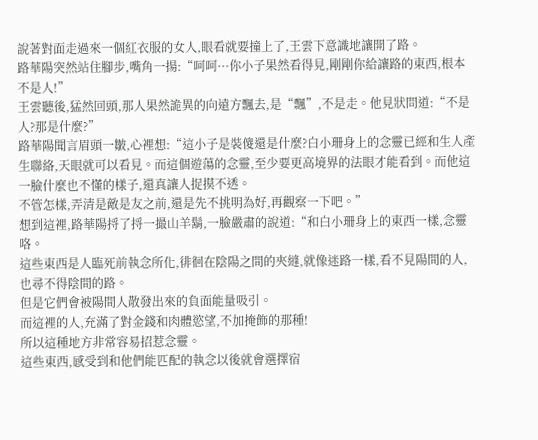說著對面走過來一個紅衣服的女人,眼看就要撞上了,王雲下意識地讓開了路。
路華陽突然站住腳步,嘴角一揚:“呵呵···你小子果然看得見,剛剛你給讓路的東西,根本不是人!”
王雲聽後,猛然回頭,那人果然詭異的向遠方飄去,是“飄”,不是走。他見狀問道:“不是人?那是什麼?”
路華陽聞言眉頭一皺,心裡想:“這小子是裝傻還是什麼?白小珊身上的念靈已經和生人產生聯絡,天眼就可以看見。而這個遊蕩的念靈,至少要更高境界的法眼才能看到。而他這一臉什麼也不懂的樣子,還真讓人捉摸不透。
不管怎樣,弄清是敵是友之前,還是先不挑明為好,再觀察一下吧。”
想到這裡,路華陽捋了捋一撮山羊鬍,一臉嚴肅的說道:“和白小珊身上的東西一樣,念靈咯。
這些東西是人臨死前執念所化,徘徊在陰陽之間的夾縫,就像迷路一樣,看不見陽間的人,也尋不得陰間的路。
但是它們會被陽間人散發出來的負面能量吸引。
而這裡的人,充滿了對金錢和肉體慾望,不加掩飾的那種!
所以這種地方非常容易招惹念靈。
這些東西,感受到和他們能匹配的執念以後就會選擇宿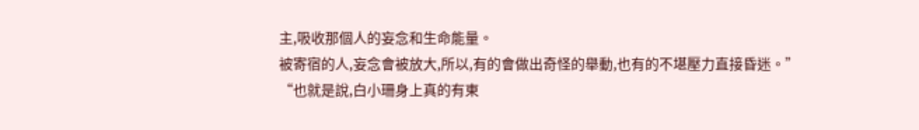主,吸收那個人的妄念和生命能量。
被寄宿的人,妄念會被放大,所以,有的會做出奇怪的舉動,也有的不堪壓力直接昏迷。”
“也就是說,白小珊身上真的有東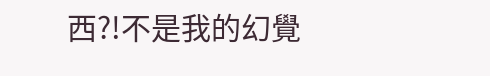西?!不是我的幻覺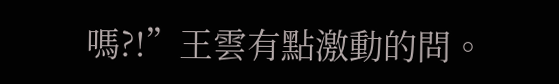嗎?!”王雲有點激動的問。